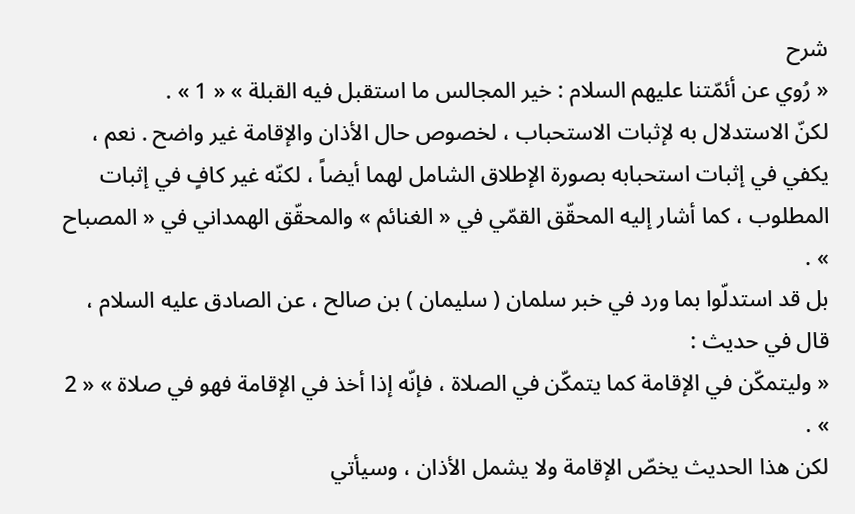شرح
« رُوي عن أئمّتنا عليهم السلام : خير المجالس ما استقبل فيه القبلة » « 1 » .
لكنّ الاستدلال به لإثبات الاستحباب ، لخصوص حال الأذان والإقامة غير واضح . نعم ، يكفي في إثبات استحبابه بصورة الإطلاق الشامل لهما أيضاً ، لكنّه غير كافٍ في إثبات المطلوب ، كما أشار إليه المحقّق القمّي في « الغنائم » والمحقّق الهمداني في « المصباح » .
بل قد استدلّوا بما ورد في خبر سلمان ( سليمان ) بن صالح ، عن الصادق عليه السلام ، قال في حديث :
« وليتمكّن في الإقامة كما يتمكّن في الصلاة ، فإنّه إذا أخذ في الإقامة فهو في صلاة » « 2 » .
لكن هذا الحديث يخصّ الإقامة ولا يشمل الأذان ، وسيأتي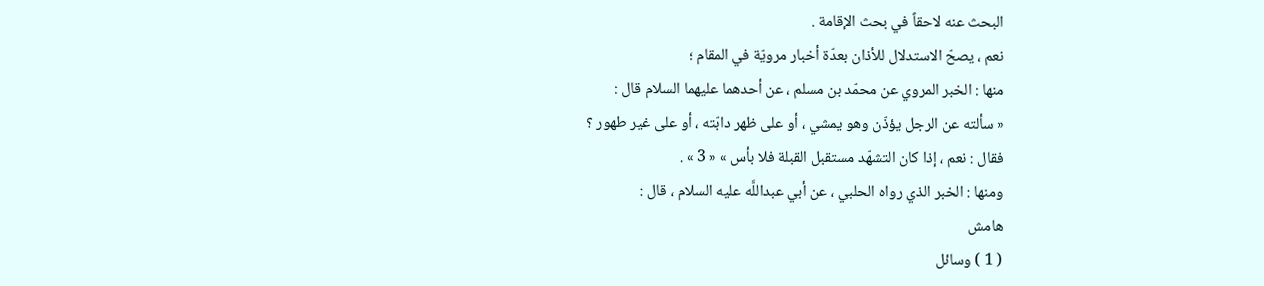البحث عنه لاحقاً في بحث الإقامة .
نعم ، يصحّ الاستدلال للأذان بعدّة أخبار مرويّة في المقام ؛
منها : الخبر المروي عن محمّد بن مسلم ، عن أحدهما عليهما السلام قال :
« سألته عن الرجل يؤذّن وهو يمشي ، أو على ظهر دابّته ، أو على غير طهور ؟
فقال : نعم ، إذا كان التشهّد مستقبل القبلة فلا بأس » « 3 » .
ومنها : الخبر الذي رواه الحلبي ، عن أبي عبداللَّه عليه السلام ، قال :
هامش
( 1 ) وسائل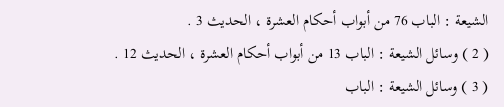الشيعة : الباب 76 من أبواب أحكام العشرة ، الحديث 3 .
( 2 ) وسائل الشيعة : الباب 13 من أبواب أحكام العشرة ، الحديث 12 .
( 3 ) وسائل الشيعة : الباب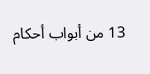13 من أبواب أحكام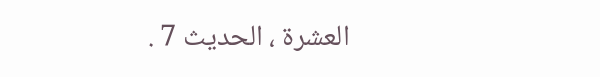العشرة ، الحديث 7 .